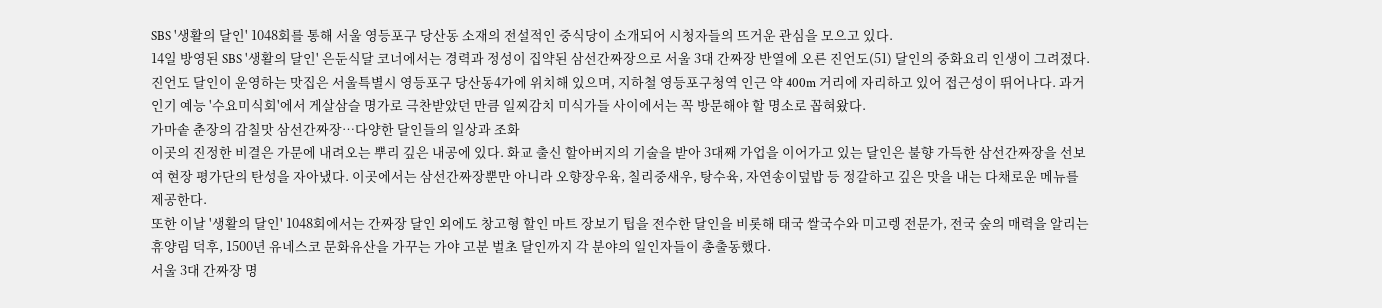SBS '생활의 달인' 1048회를 통해 서울 영등포구 당산동 소재의 전설적인 중식당이 소개되어 시청자들의 뜨거운 관심을 모으고 있다.
14일 방영된 SBS '생활의 달인' 은둔식달 코너에서는 경력과 정성이 집약된 삼선간짜장으로 서울 3대 간짜장 반열에 오른 진언도(51) 달인의 중화요리 인생이 그려졌다.
진언도 달인이 운영하는 맛집은 서울특별시 영등포구 당산동4가에 위치해 있으며, 지하철 영등포구청역 인근 약 400m 거리에 자리하고 있어 접근성이 뛰어나다. 과거 인기 예능 '수요미식회'에서 게살삼슬 명가로 극찬받았던 만큼 일찌감치 미식가들 사이에서는 꼭 방문해야 할 명소로 꼽혀왔다.
가마솥 춘장의 감칠맛 삼선간짜장…다양한 달인들의 일상과 조화
이곳의 진정한 비결은 가문에 내려오는 뿌리 깊은 내공에 있다. 화교 출신 할아버지의 기술을 받아 3대째 가업을 이어가고 있는 달인은 불향 가득한 삼선간짜장을 선보여 현장 평가단의 탄성을 자아냈다. 이곳에서는 삼선간짜장뿐만 아니라 오향장우육, 칠리중새우, 탕수육, 자연송이덮밥 등 정갈하고 깊은 맛을 내는 다채로운 메뉴를 제공한다.
또한 이날 '생활의 달인' 1048회에서는 간짜장 달인 외에도 창고형 할인 마트 장보기 팁을 전수한 달인을 비롯해 태국 쌀국수와 미고렝 전문가, 전국 숲의 매력을 알리는 휴양림 덕후, 1500년 유네스코 문화유산을 가꾸는 가야 고분 벌초 달인까지 각 분야의 일인자들이 총출동했다.
서울 3대 간짜장 명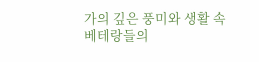가의 깊은 풍미와 생활 속 베테랑들의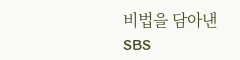비법을 담아낸 SBS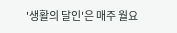'생활의 달인'은 매주 월요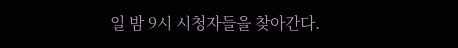일 밤 9시 시청자들을 찾아간다.